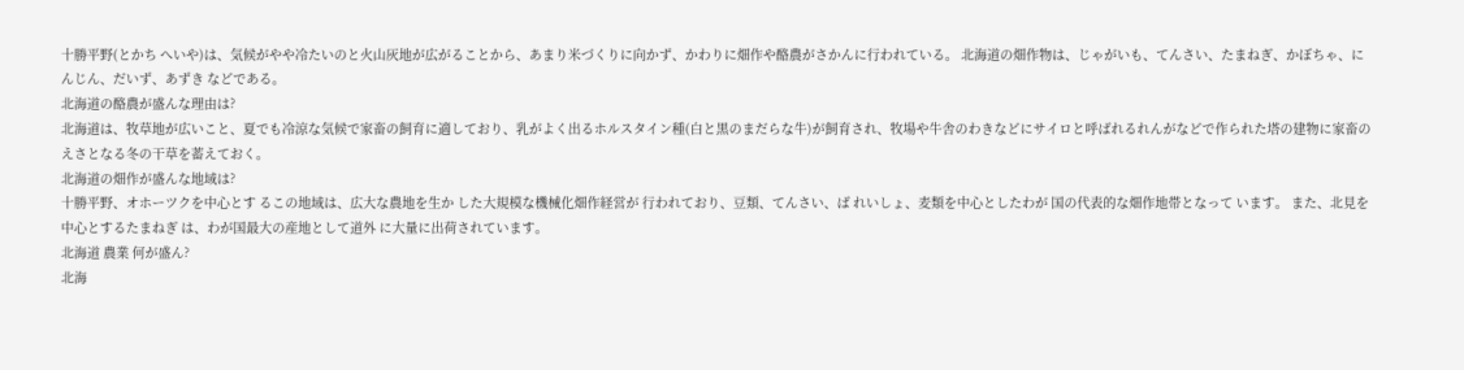十勝平野(とかち へいや)は、気候がやや冷たいのと火山灰地が広がることから、あまり米づくりに向かず、かわりに畑作や酪農がさかんに行われている。 北海道の畑作物は、じゃがいも、てんさい、たまねぎ、かぼちゃ、にんじん、だいず、あずき などである。
北海道の酪農が盛んな理由は?
北海道は、牧草地が広いこと、夏でも冷涼な気候で家畜の飼育に適しており、乳がよく出るホルスタイン種(白と黒のまだらな牛)が飼育され、牧場や牛舎のわきなどにサイロと呼ばれるれんがなどで作られた塔の建物に家畜のえさとなる冬の干草を蓄えておく。
北海道の畑作が盛んな地域は?
十勝平野、オホーツクを中心とす るこの地域は、広大な農地を生か した大規模な機械化畑作経営が 行われており、豆類、てんさい、ば れいしょ、麦類を中心としたわが 国の代表的な畑作地帯となって います。 また、北見を中心とするたまねぎ は、わが国最大の産地として道外 に大量に出荷されています。
北海道 農業 何が盛ん?
北海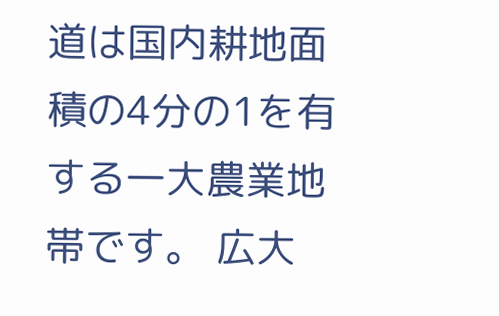道は国内耕地面積の4分の1を有する一大農業地帯です。 広大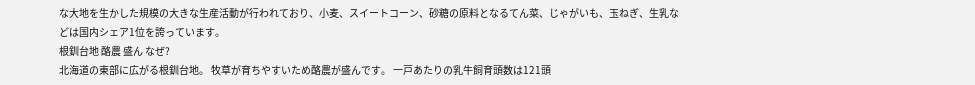な大地を生かした規模の大きな生産活動が行われており、小麦、スイートコーン、砂糖の原料となるてん菜、じゃがいも、玉ねぎ、生乳などは国内シェア1位を誇っています。
根釧台地 酪農 盛ん なぜ?
北海道の東部に広がる根釧台地。 牧草が育ちやすいため酪農が盛んです。 一戸あたりの乳牛飼育頭数は121頭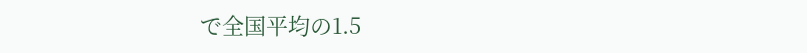で全国平均の1.5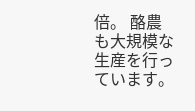倍。 酪農も大規模な生産を行っています。